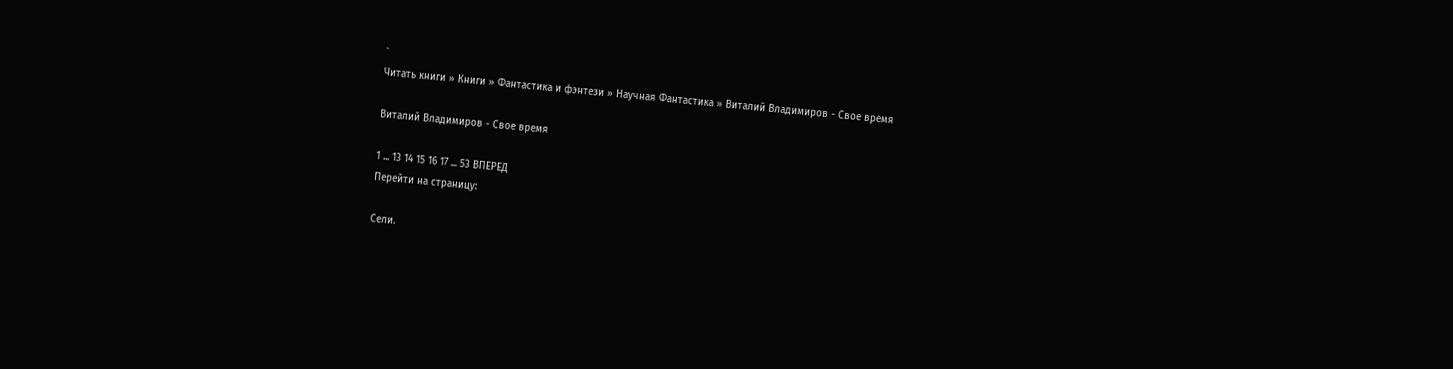`
Читать книги » Книги » Фантастика и фэнтези » Научная Фантастика » Виталий Владимиров - Свое время

Виталий Владимиров - Свое время

1 ... 13 14 15 16 17 ... 53 ВПЕРЕД
Перейти на страницу:

Сели.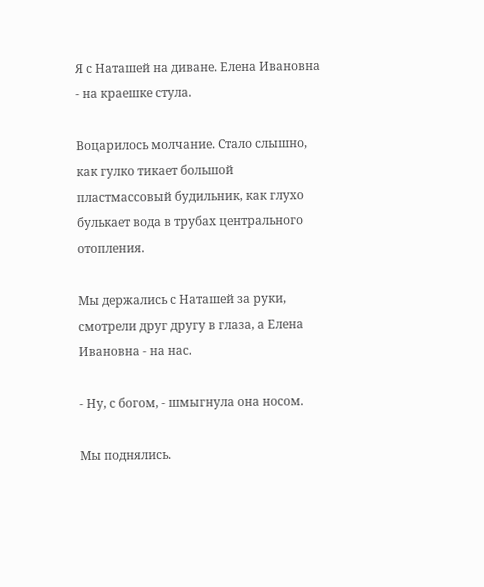Я с Наташей на диване. Елена Ивановна - на краешке стула.

Воцарилось молчание. Стало слышно, как гулко тикает большой пластмассовый будильник, как глухо булькает вода в трубах центрального отопления.

Мы держались с Наташей за руки, смотрели друг другу в глаза, а Елена Ивановна - на нас.

- Ну, с богом, - шмыгнула она носом.

Мы поднялись.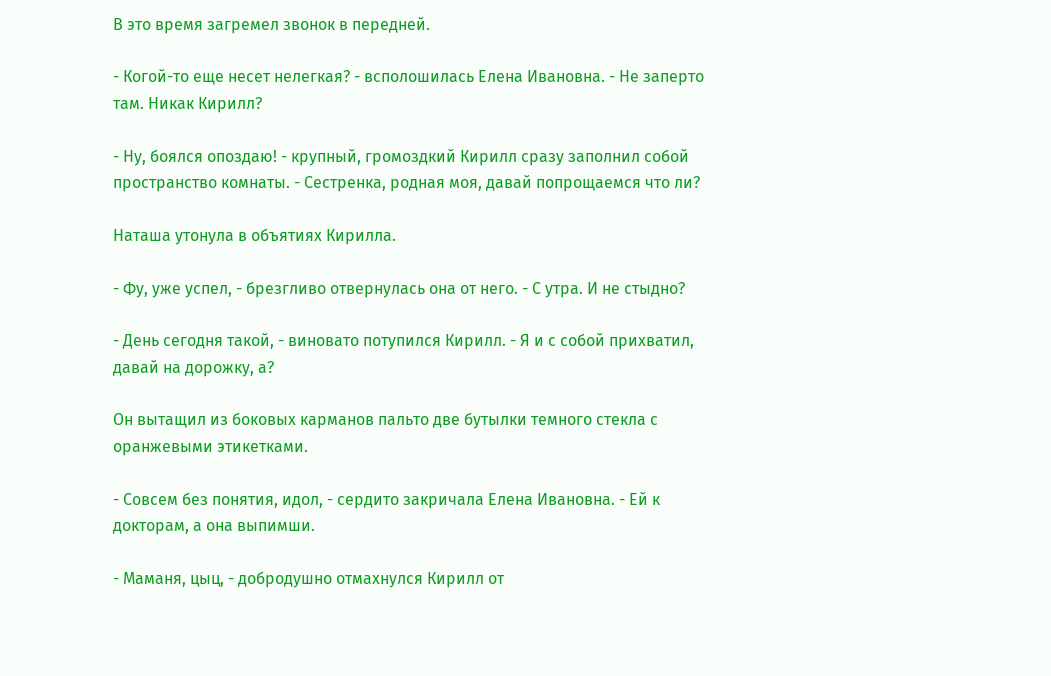В это время загремел звонок в передней.

- Когой-то еще несет нелегкая? - всполошилась Елена Ивановна. - Не заперто там. Никак Кирилл?

- Ну, боялся опоздаю! - крупный, громоздкий Кирилл сразу заполнил собой пространство комнаты. - Сестренка, родная моя, давай попрощаемся что ли?

Наташа утонула в объятиях Кирилла.

- Фу, уже успел, - брезгливо отвернулась она от него. - С утра. И не стыдно?

- День сегодня такой, - виновато потупился Кирилл. - Я и с собой прихватил, давай на дорожку, а?

Он вытащил из боковых карманов пальто две бутылки темного стекла с оранжевыми этикетками.

- Совсем без понятия, идол, - сердито закричала Елена Ивановна. - Ей к докторам, а она выпимши.

- Маманя, цыц, - добродушно отмахнулся Кирилл от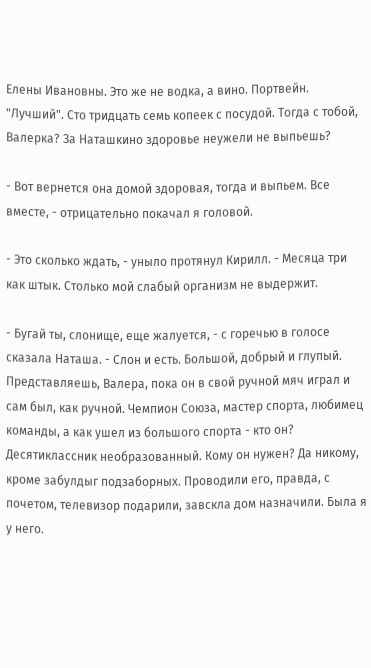Елены Ивановны. Это же не водка, а вино. Портвейн. "Лучший". Сто тридцать семь копеек с посудой. Тогда с тобой, Валерка? За Наташкино здоровье неужели не выпьешь?

- Вот вернется она домой здоровая, тогда и выпьем. Все вместе, - отрицательно покачал я головой.

- Это сколько ждать, - уныло протянул Кирилл. - Месяца три как штык. Столько мой слабый организм не выдержит.

- Бугай ты, слонище, еще жалуется, - с горечью в голосе сказала Наташа. - Слон и есть. Большой, добрый и глупый. Представляешь, Валера, пока он в свой ручной мяч играл и сам был, как ручной. Чемпион Союза, мастер спорта, любимец команды, а как ушел из большого спорта - кто он? Десятиклассник необразованный. Кому он нужен? Да никому, кроме забулдыг подзаборных. Проводили его, правда, с почетом, телевизор подарили, завскла дом назначили. Была я у него.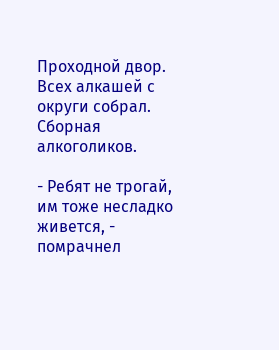Проходной двор. Всех алкашей с округи собрал. Сборная алкоголиков.

- Ребят не трогай, им тоже несладко живется, - помрачнел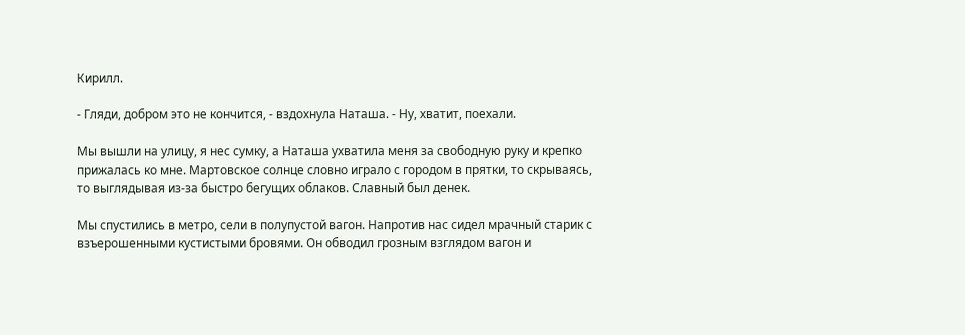Кирилл.

- Гляди, добром это не кончится, - вздохнула Наташа. - Ну, хватит, поехали.

Мы вышли на улицу, я нес сумку, а Наташа ухватила меня за свободную руку и крепко прижалась ко мне. Мартовское солнце словно играло с городом в прятки, то скрываясь, то выглядывая из-за быстро бегущих облаков. Славный был денек.

Мы спустились в метро, сели в полупустой вагон. Напротив нас сидел мрачный старик с взъерошенными кустистыми бровями. Он обводил грозным взглядом вагон и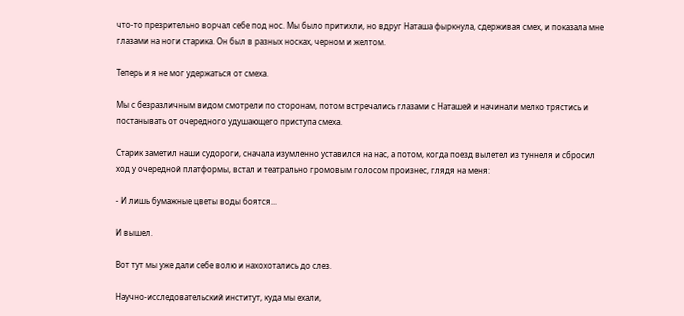что-то презрительно ворчал себе под нос. Мы было притихли, но вдруг Наташа фыркнула, сдерживая смех, и показала мне глазами на ноги старика. Он был в разных носках, черном и желтом.

Теперь и я не мог удержаться от смеха.

Мы с безразличным видом смотрели по сторонам, потом встречались глазами с Наташей и начинали мелко трястись и постанывать от очередного удушающего приступа смеха.

Старик заметил наши судороги, сначала изумленно уставился на нас, а потом, когда поезд вылетел из туннеля и сбросил ход у очередной платформы, встал и театрально громовым голосом произнес, глядя на меня:

- И лишь бумажные цветы воды боятся...

И вышел.

Вот тут мы уже дали себе волю и нахохотались до слез.

Научно-исследовательский институт, куда мы ехали,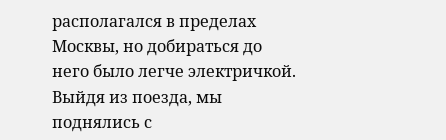располагался в пределах Москвы, но добираться до него было легче электричкой. Выйдя из поезда, мы поднялись с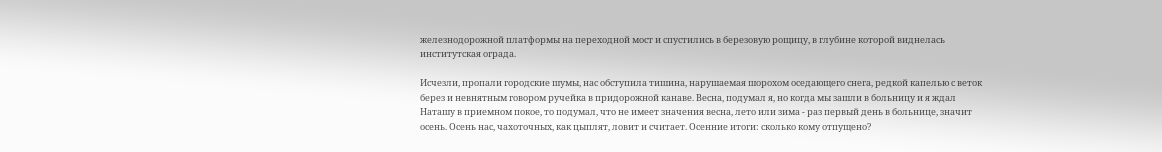железнодорожной платформы на переходной мост и спустились в березовую рощицу, в глубине которой виднелась институтская ограда.

Исчезли, пропали городские шумы, нас обступила тишина, нарушаемая шорохом оседающего снега, редкой капелью с веток берез и невнятным говором ручейка в придорожной канаве. Весна, подумал я, но когда мы зашли в больницу и я ждал Наташу в приемном покое, то подумал, что не имеет значения весна, лето или зима - раз первый день в больнице, значит осень. Осень нас, чахоточных, как цыплят, ловит и считает. Осенние итоги: сколько кому отпущено?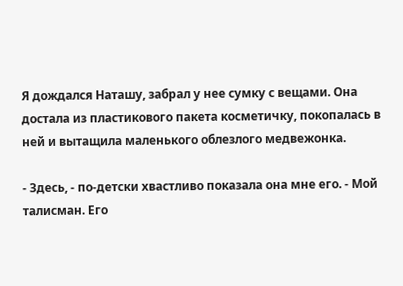Я дождался Наташу, забрал у нее сумку с вещами. Она достала из пластикового пакета косметичку, покопалась в ней и вытащила маленького облезлого медвежонка.

- Здесь, - по-детски хвастливо показала она мне его. - Мой талисман. Его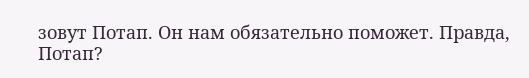зовут Потап. Он нам обязательно поможет. Правда, Потап?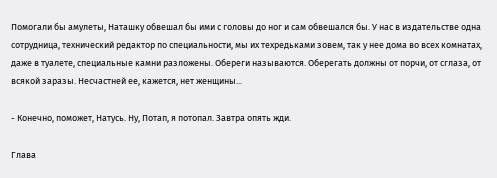Помогали бы амулеты, Наташку обвешал бы ими с головы до ног и сам обвешался бы. У нас в издательстве одна сотрудница, технический редактор по специальности, мы их техредьками зовем, так у нее дома во всех комнатах, даже в туалете, специальные камни разложены. Обереги называются. Оберегать должны от порчи, от сглаза, от всякой заразы. Несчастней ее, кажется, нет женщины...

- Конечно, поможет, Натусь. Ну, Потап, я потопал. Завтра опять жди.

Глава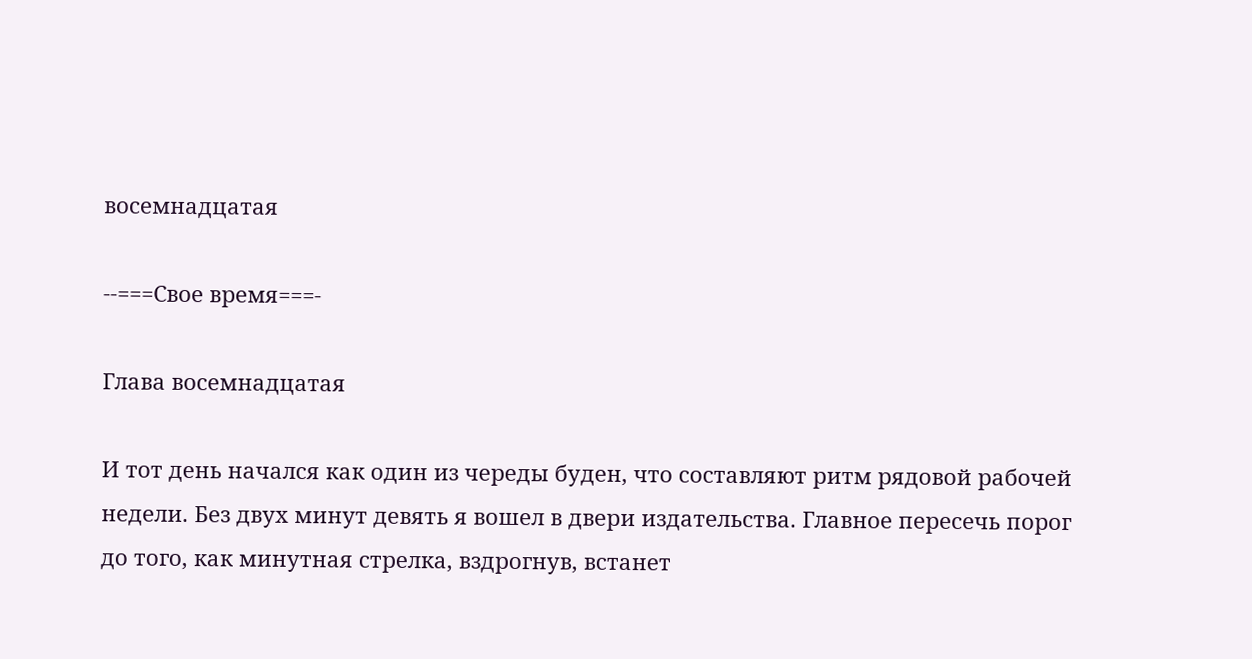восемнадцатая

--===Свое время===-

Глава восемнадцатая

И тот день начался как один из череды буден, что составляют ритм рядовой рабочей недели. Без двух минут девять я вошел в двери издательства. Главное пересечь порог до того, как минутная стрелка, вздрогнув, встанет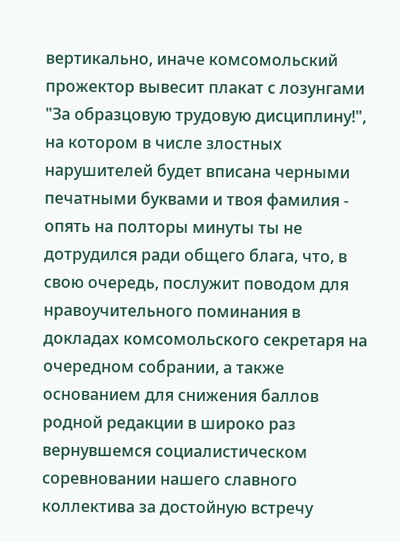вертикально, иначе комсомольский прожектор вывесит плакат с лозунгами "За образцовую трудовую дисциплину!", на котором в числе злостных нарушителей будет вписана черными печатными буквами и твоя фамилия - опять на полторы минуты ты не дотрудился ради общего блага, что, в свою очередь, послужит поводом для нравоучительного поминания в докладах комсомольского секретаря на очередном собрании, а также основанием для снижения баллов родной редакции в широко раз вернувшемся социалистическом соревновании нашего славного коллектива за достойную встречу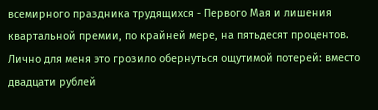всемирного праздника трудящихся - Первого Мая и лишения квартальной премии, по крайней мере, на пятьдесят процентов. Лично для меня это грозило обернуться ощутимой потерей: вместо двадцати рублей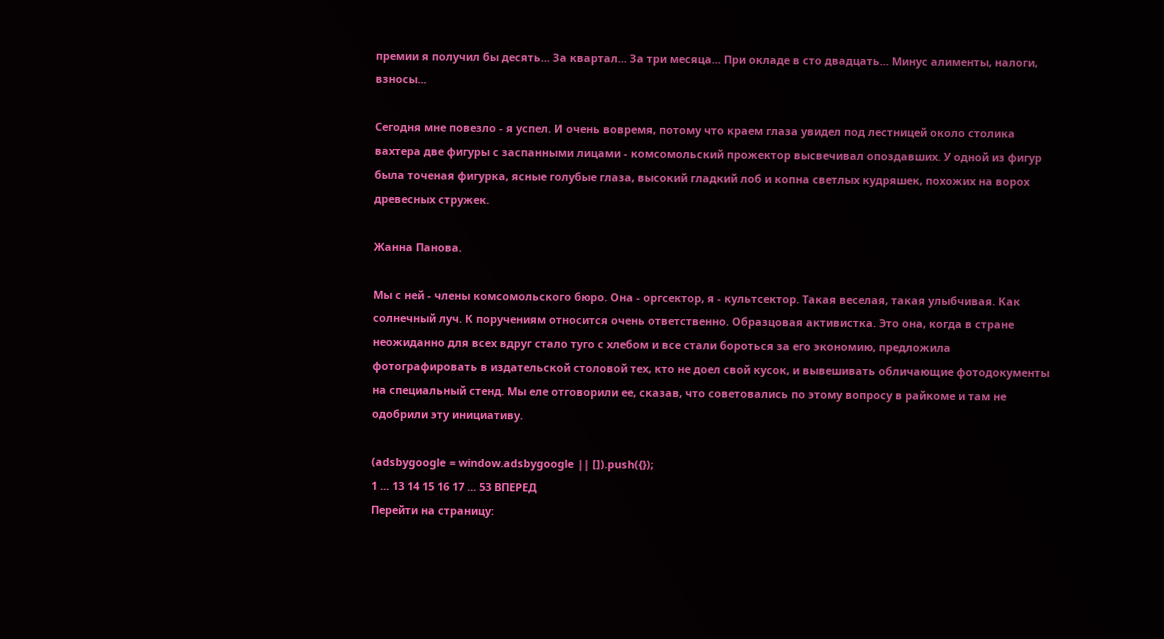премии я получил бы десять... За квартал... За три месяца... При окладе в сто двадцать... Минус алименты, налоги, взносы...

Сегодня мне повезло - я успел. И очень вовремя, потому что краем глаза увидел под лестницей около столика вахтера две фигуры с заспанными лицами - комсомольский прожектор высвечивал опоздавших. У одной из фигур была точеная фигурка, ясные голубые глаза, высокий гладкий лоб и копна светлых кудряшек, похожих на ворох древесных стружек.

Жанна Панова.

Мы с ней - члены комсомольского бюро. Она - оргсектор, я - культсектор. Такая веселая, такая улыбчивая. Как солнечный луч. К поручениям относится очень ответственно. Образцовая активистка. Это она, когда в стране неожиданно для всех вдруг стало туго с хлебом и все стали бороться за его экономию, предложила фотографировать в издательской столовой тех, кто не доел свой кусок, и вывешивать обличающие фотодокументы на специальный стенд. Мы еле отговорили ее, сказав, что советовались по этому вопросу в райкоме и там не одобрили эту инициативу.

(adsbygoogle = window.adsbygoogle || []).push({});
1 ... 13 14 15 16 17 ... 53 ВПЕРЕД
Перейти на страницу: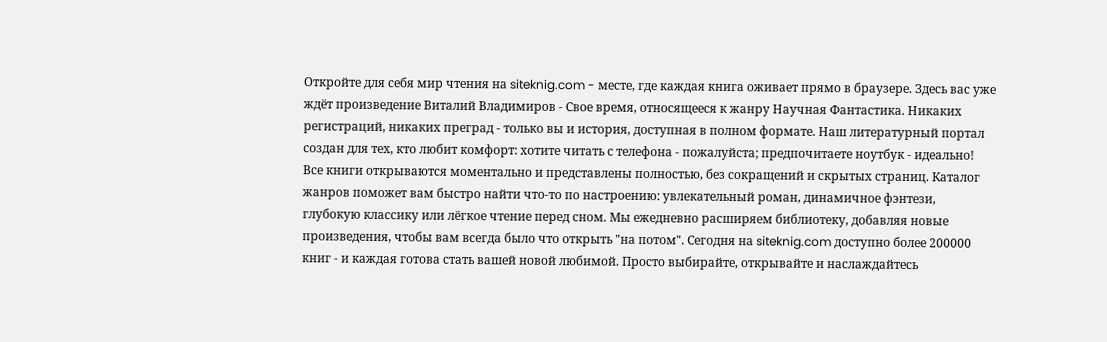Откройте для себя мир чтения на siteknig.com - месте, где каждая книга оживает прямо в браузере. Здесь вас уже ждёт произведение Виталий Владимиров - Свое время, относящееся к жанру Научная Фантастика. Никаких регистраций, никаких преград - только вы и история, доступная в полном формате. Наш литературный портал создан для тех, кто любит комфорт: хотите читать с телефона - пожалуйста; предпочитаете ноутбук - идеально! Все книги открываются моментально и представлены полностью, без сокращений и скрытых страниц. Каталог жанров поможет вам быстро найти что-то по настроению: увлекательный роман, динамичное фэнтези, глубокую классику или лёгкое чтение перед сном. Мы ежедневно расширяем библиотеку, добавляя новые произведения, чтобы вам всегда было что открыть "на потом". Сегодня на siteknig.com доступно более 200000 книг - и каждая готова стать вашей новой любимой. Просто выбирайте, открывайте и наслаждайтесь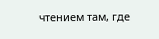чтением там, где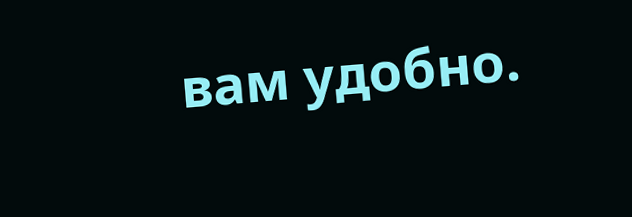вам удобно.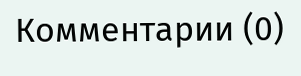Комментарии (0)